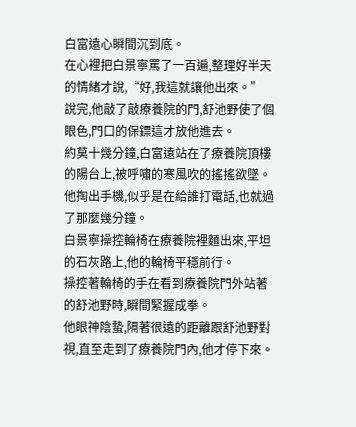白富遠心瞬間沉到底。
在心裡把白景寧罵了一百遍,整理好半天的情緒才說,“好,我這就讓他出來。”
說完,他敲了敲療養院的門,舒池野使了個眼色,門口的保鏢這才放他進去。
約莫十幾分鐘,白富遠站在了療養院頂樓的陽台上,被呼嘯的寒風吹的搖搖欲墜。
他掏出手機,似乎是在給誰打電話,也就過了那麼幾分鐘。
白景寧操控輪椅在療養院裡麵出來,平坦的石灰路上,他的輪椅平穩前行。
操控著輪椅的手在看到療養院門外站著的舒池野時,瞬間緊握成拳。
他眼神陰蟄,隔著很遠的距離跟舒池野對視,直至走到了療養院門內,他才停下來。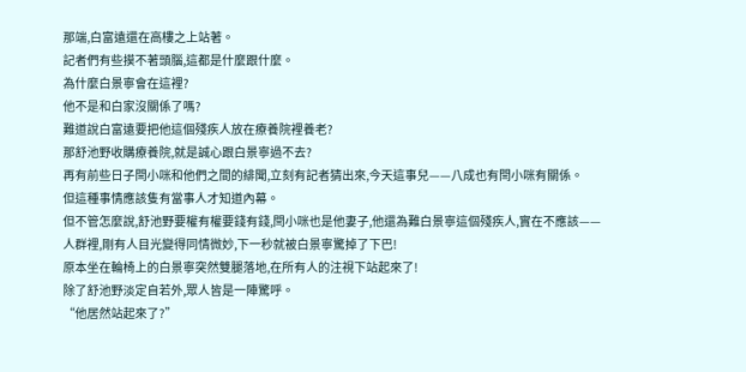那端,白富遠還在高樓之上站著。
記者們有些摸不著頭腦,這都是什麼跟什麼。
為什麼白景寧會在這裡?
他不是和白家沒關係了嗎?
難道說白富遠要把他這個殘疾人放在療養院裡養老?
那舒池野收購療養院,就是誠心跟白景寧過不去?
再有前些日子閆小咪和他們之間的緋聞,立刻有記者猜出來,今天這事兒——八成也有閆小咪有關係。
但這種事情應該隻有當事人才知道內幕。
但不管怎麼說,舒池野要權有權要錢有錢,閆小咪也是他妻子,他還為難白景寧這個殘疾人,實在不應該——
人群裡,剛有人目光變得同情微妙,下一秒就被白景寧驚掉了下巴!
原本坐在輪椅上的白景寧突然雙腿落地,在所有人的注視下站起來了!
除了舒池野淡定自若外,眾人皆是一陣驚呼。
“他居然站起來了?”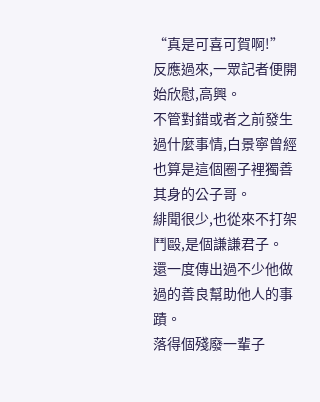“真是可喜可賀啊!”
反應過來,一眾記者便開始欣慰,高興。
不管對錯或者之前發生過什麼事情,白景寧曾經也算是這個圈子裡獨善其身的公子哥。
緋聞很少,也從來不打架鬥毆,是個謙謙君子。
還一度傳出過不少他做過的善良幫助他人的事蹟。
落得個殘廢一輩子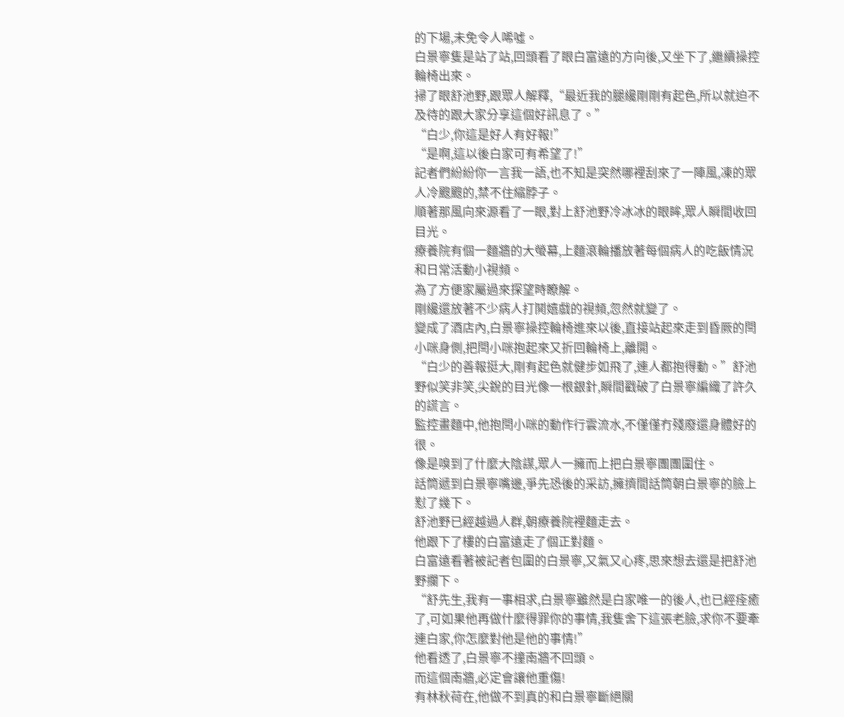的下場,未免令人唏噓。
白景寧隻是站了站,回頭看了眼白富遠的方向後,又坐下了,繼續操控輪椅出來。
掃了眼舒池野,跟眾人解釋,“最近我的腿纔剛剛有起色,所以就迫不及待的跟大家分享這個好訊息了。”
“白少,你這是好人有好報!”
“是啊,這以後白家可有希望了!”
記者們紛紛你一言我一語,也不知是突然哪裡刮來了一陣風,凍的眾人冷颼颼的,禁不住縮脖子。
順著那風向來源看了一眼,對上舒池野冷冰冰的眼眸,眾人瞬間收回目光。
療養院有個一麵牆的大螢幕,上麵滾輪播放著每個病人的吃飯情況和日常活動小視頻。
為了方便家屬過來探望時瞭解。
剛纔還放著不少病人打鬨嬉戲的視頻,忽然就變了。
變成了酒店內,白景寧操控輪椅進來以後,直接站起來走到昏厥的閆小咪身側,把閆小咪抱起來又折回輪椅上,離開。
“白少的善報挺大,剛有起色就健步如飛了,連人都抱得動。”舒池野似笑非笑,尖銳的目光像一根銀針,瞬間戳破了白景寧編織了許久的謊言。
監控畫麵中,他抱閆小咪的動作行雲流水,不僅僅冇殘廢還身體好的很。
像是嗅到了什麼大陰謀,眾人一擁而上把白景寧團團圍住。
話筒遞到白景寧嘴邊,爭先恐後的采訪,擁擠間話筒朝白景寧的臉上懟了幾下。
舒池野已經越過人群,朝療養院裡麵走去。
他跟下了樓的白富遠走了個正對麵。
白富遠看著被記者包圍的白景寧,又氣又心疼,思來想去還是把舒池野攔下。
“舒先生,我有一事相求,白景寧雖然是白家唯一的後人,也已經痊癒了,可如果他再做什麼得罪你的事情,我隻舍下這張老臉,求你不要牽連白家,你怎麼對他是他的事情!”
他看透了,白景寧不撞南牆不回頭。
而這個南牆,必定會讓他重傷!
有林秋荷在,他做不到真的和白景寧斷絕關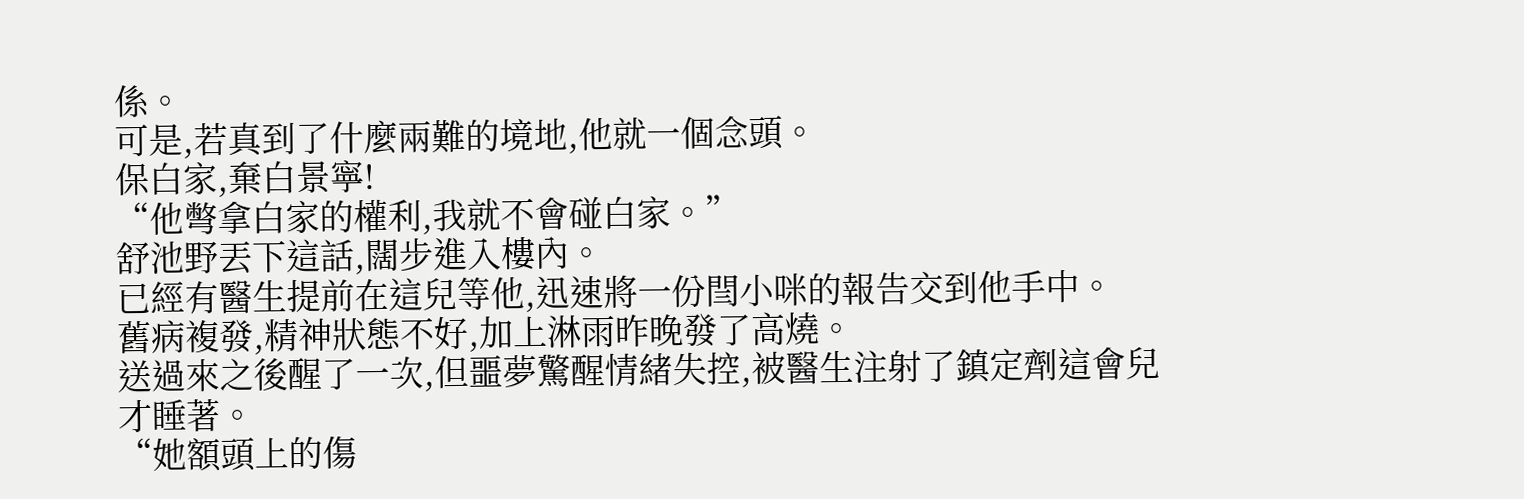係。
可是,若真到了什麼兩難的境地,他就一個念頭。
保白家,棄白景寧!
“他彆拿白家的權利,我就不會碰白家。”
舒池野丟下這話,闊步進入樓內。
已經有醫生提前在這兒等他,迅速將一份閆小咪的報告交到他手中。
舊病複發,精神狀態不好,加上淋雨昨晚發了高燒。
送過來之後醒了一次,但噩夢驚醒情緒失控,被醫生注射了鎮定劑這會兒才睡著。
“她額頭上的傷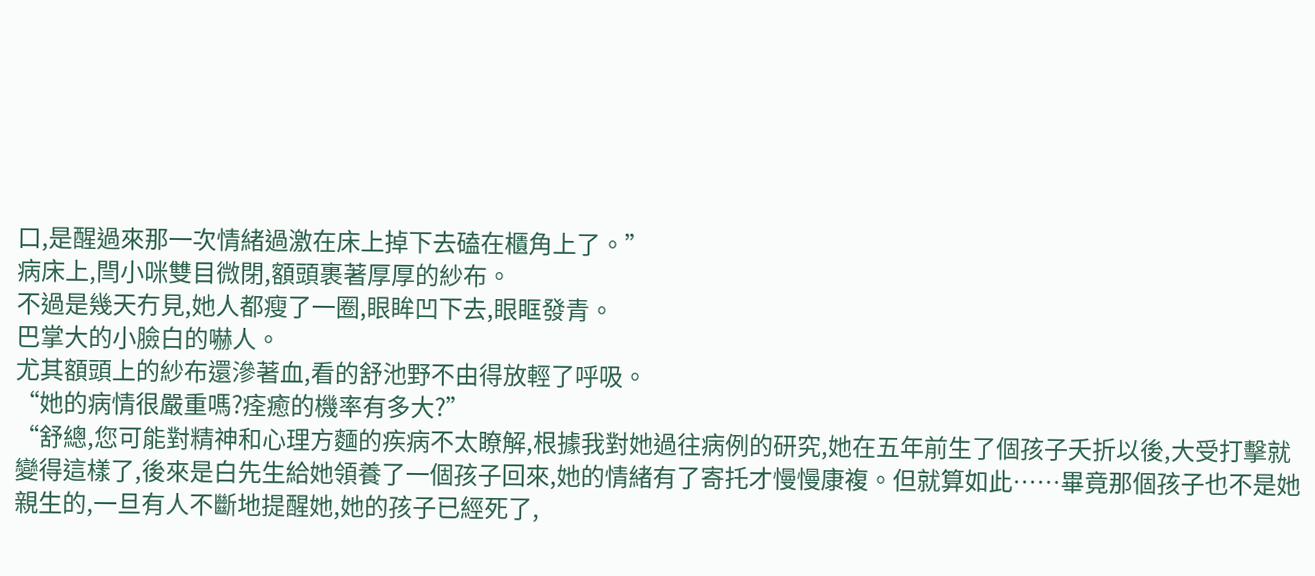口,是醒過來那一次情緒過激在床上掉下去磕在櫃角上了。”
病床上,閆小咪雙目微閉,額頭裹著厚厚的紗布。
不過是幾天冇見,她人都瘦了一圈,眼眸凹下去,眼眶發青。
巴掌大的小臉白的嚇人。
尤其額頭上的紗布還滲著血,看的舒池野不由得放輕了呼吸。
“她的病情很嚴重嗎?痊癒的機率有多大?”
“舒總,您可能對精神和心理方麵的疾病不太瞭解,根據我對她過往病例的研究,她在五年前生了個孩子夭折以後,大受打擊就變得這樣了,後來是白先生給她領養了一個孩子回來,她的情緒有了寄托才慢慢康複。但就算如此……畢竟那個孩子也不是她親生的,一旦有人不斷地提醒她,她的孩子已經死了,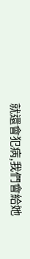就還會犯病,我們會給她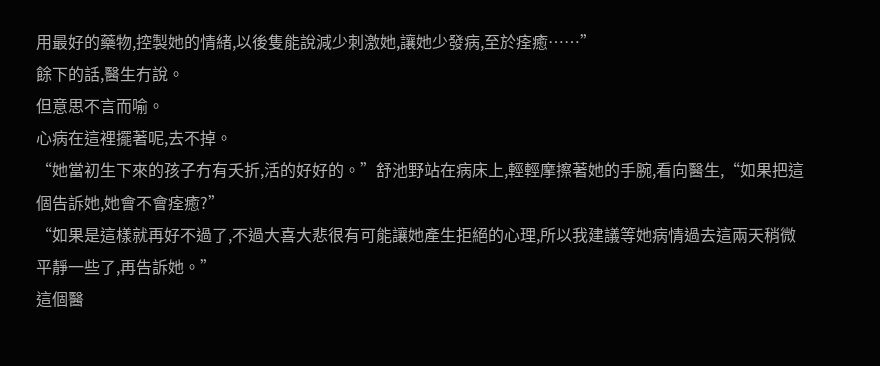用最好的藥物,控製她的情緒,以後隻能說減少刺激她,讓她少發病,至於痊癒……”
餘下的話,醫生冇說。
但意思不言而喻。
心病在這裡擺著呢,去不掉。
“她當初生下來的孩子冇有夭折,活的好好的。”舒池野站在病床上,輕輕摩擦著她的手腕,看向醫生,“如果把這個告訴她,她會不會痊癒?”
“如果是這樣就再好不過了,不過大喜大悲很有可能讓她產生拒絕的心理,所以我建議等她病情過去這兩天稍微平靜一些了,再告訴她。”
這個醫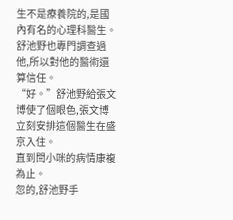生不是療養院的,是國內有名的心理科醫生。
舒池野也專門調查過他,所以對他的醫術還算信任。
“好。”舒池野給張文博使了個眼色,張文博立刻安排這個醫生在盛京入住。
直到閆小咪的病情康複為止。
忽的,舒池野手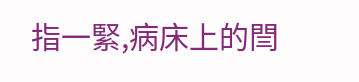指一緊,病床上的閆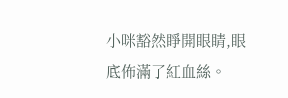小咪豁然睜開眼睛,眼底佈滿了紅血絲。